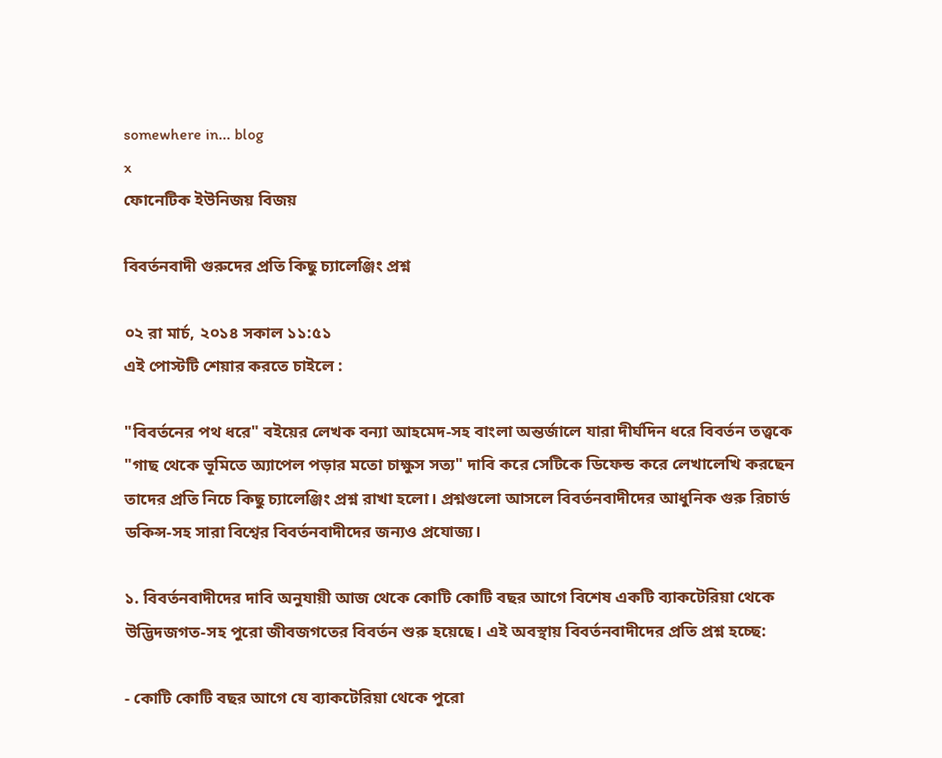somewhere in... blog
x
ফোনেটিক ইউনিজয় বিজয়

বিবর্তনবাদী গুরুদের প্রতি কিছু চ্যালেঞ্জিং প্রশ্ন

০২ রা মার্চ, ২০১৪ সকাল ১১:৫১
এই পোস্টটি শেয়ার করতে চাইলে :

"বিবর্তনের পথ ধরে" বইয়ের লেখক বন্যা আহমেদ-সহ বাংলা অন্তর্জালে যারা দীর্ঘদিন ধরে বিবর্তন তত্ত্বকে "গাছ থেকে ভূমিতে অ্যাপেল পড়ার মতো চাক্ষুস সত্য" দাবি করে সেটিকে ডিফেন্ড করে লেখালেখি করছেন তাদের প্রতি নিচে কিছু চ্যালেঞ্জিং প্রশ্ন রাখা হলো। প্রশ্নগুলো আসলে বিবর্তনবাদীদের আধুনিক গুরু রিচার্ড ডকিন্স-সহ সারা বিশ্বের বিবর্তনবাদীদের জন্যও প্রযোজ্য।

১. বিবর্তনবাদীদের দাবি অনুযায়ী আজ থেকে কোটি কোটি বছর আগে বিশেষ একটি ব্যাকটেরিয়া থেকে উদ্ভিদজগত-সহ পুরো জীবজগতের বিবর্তন শুরু হয়েছে। এই অবস্থায় বিবর্তনবাদীদের প্রতি প্রশ্ন হচ্ছে:

- কোটি কোটি বছর আগে যে ব্যাকটেরিয়া থেকে পুরো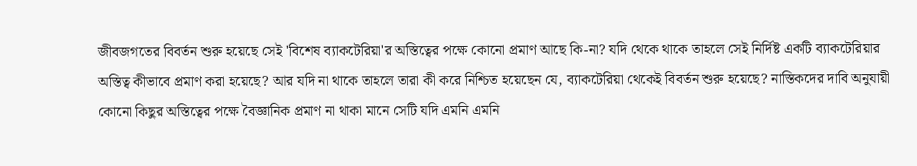জীবজগতের বিবর্তন শুরু হয়েছে সেই 'বিশেষ ব্যাকটেরিয়া'র অস্তিত্বের পক্ষে কোনো প্রমাণ আছে কি-না? যদি থেকে থাকে তাহলে সেই নির্দিষ্ট একটি ব্যাকটেরিয়ার অস্তিত্ব কীভাবে প্রমাণ করা হয়েছে? আর যদি না থাকে তাহলে তারা কী করে নিশ্চিত হয়েছেন যে, ব্যাকটেরিয়া থেকেই বিবর্তন শুরু হয়েছে? নাস্তিকদের দাবি অনুযায়ী কোনো কিছুর অস্তিত্বের পক্ষে বৈজ্ঞানিক প্রমাণ না থাকা মানে সেটি যদি এমনি এমনি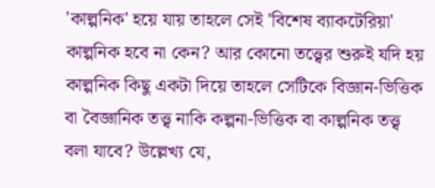'কাল্পনিক' হয়ে যায় তাহলে সেই 'বিশেষ ব্যাকটেরিয়া' কাল্পনিক হবে না কেন? আর কোনো তত্ত্বের শুরুই যদি হয় কাল্পনিক কিছু একটা দিয়ে তাহলে সেটিকে বিজ্ঞান-ভিত্তিক বা বৈজ্ঞানিক তত্ত্ব নাকি কল্পনা-ভিত্তিক বা কাল্পনিক তত্ত্ব বলা যাবে? উল্লেখ্য যে,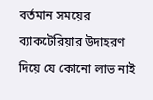বর্তমান সময়ের ব্যাকটেরিয়ার উদাহরণ দিয়ে যে কোনো লাভ নাই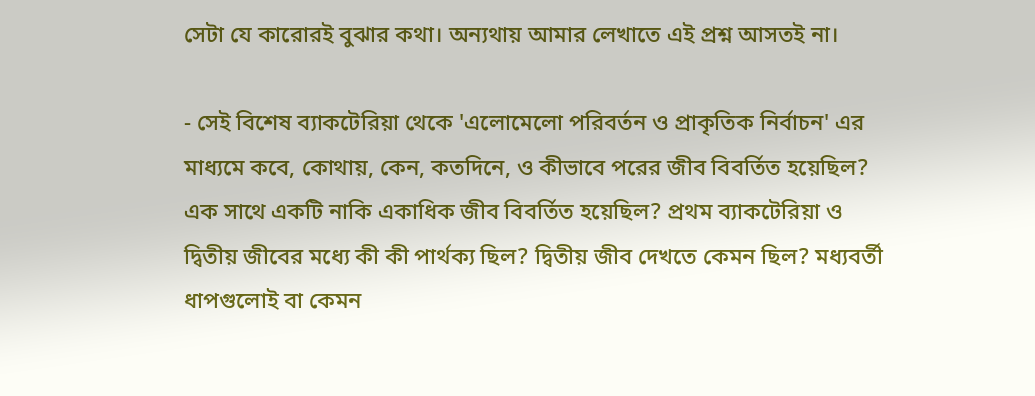সেটা যে কারোরই বুঝার কথা। অন্যথায় আমার লেখাতে এই প্রশ্ন আসতই না।

- সেই বিশেষ ব্যাকটেরিয়া থেকে 'এলোমেলো পরিবর্তন ও প্রাকৃতিক নির্বাচন' এর মাধ্যমে কবে, কোথায়, কেন, কতদিনে, ও কীভাবে পরের জীব বিবর্তিত হয়েছিল? এক সাথে একটি নাকি একাধিক জীব বিবর্তিত হয়েছিল? প্রথম ব্যাকটেরিয়া ও দ্বিতীয় জীবের মধ্যে কী কী পার্থক্য ছিল? দ্বিতীয় জীব দেখতে কেমন ছিল? মধ্যবর্তী ধাপগুলোই বা কেমন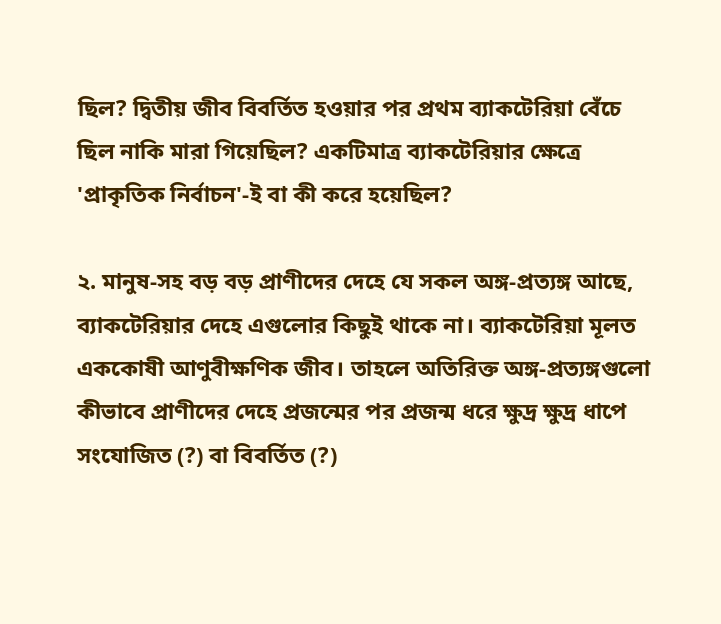ছিল? দ্বিতীয় জীব বিবর্তিত হওয়ার পর প্রথম ব্যাকটেরিয়া বেঁচে ছিল নাকি মারা গিয়েছিল? একটিমাত্র ব্যাকটেরিয়ার ক্ষেত্রে 'প্রাকৃতিক নির্বাচন'-ই বা কী করে হয়েছিল?

২. মানুষ-সহ বড় বড় প্রাণীদের দেহে যে সকল অঙ্গ-প্রত্যঙ্গ আছে, ব্যাকটেরিয়ার দেহে এগুলোর কিছুই থাকে না। ব্যাকটেরিয়া মূলত এককোষী আণুবীক্ষণিক জীব। তাহলে অতিরিক্ত অঙ্গ-প্রত্যঙ্গগুলো কীভাবে প্রাণীদের দেহে প্রজন্মের পর প্রজন্ম ধরে ক্ষুদ্র ক্ষুদ্র ধাপে সংযোজিত (?) বা বিবর্তিত (?)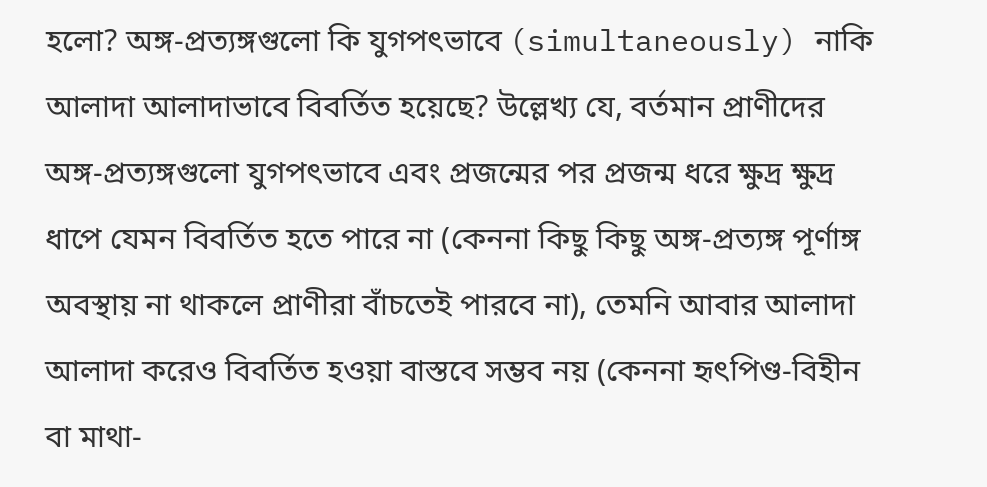হলো? অঙ্গ-প্রত্যঙ্গগুলো কি যুগপৎভাবে (simultaneously) নাকি আলাদা আলাদাভাবে বিবর্তিত হয়েছে? উল্লেখ্য যে, বর্তমান প্রাণীদের অঙ্গ-প্রত্যঙ্গগুলো যুগপৎভাবে এবং প্রজন্মের পর প্রজন্ম ধরে ক্ষুদ্র ক্ষুদ্র ধাপে যেমন বিবর্তিত হতে পারে না (কেননা কিছু কিছু অঙ্গ-প্রত্যঙ্গ পূর্ণাঙ্গ অবস্থায় না থাকলে প্রাণীরা বাঁচতেই পারবে না), তেমনি আবার আলাদা আলাদা করেও বিবর্তিত হওয়া বাস্তবে সম্ভব নয় (কেননা হৃৎপিণ্ড-বিহীন বা মাথা-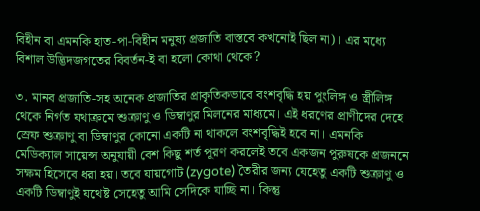বিহীন বা এমনকি হাত-পা-বিহীন মনুষ্য প্রজাতি বাস্তবে কখনোই ছিল না)। এর মধ্যে বিশাল উদ্ভিদজগতের বিবর্তন-ই বা হলো কোথা থেকে?

৩. মানব প্রজাতি-সহ অনেক প্রজাতির প্রাকৃতিকভাবে বংশবৃদ্ধি হয় পুংলিঙ্গ ও স্ত্রীলিঙ্গ থেকে নির্গত যথাক্রমে শুক্রাণু ও ডিম্বাণুর মিলনের মাধ্যমে। এই ধরণের প্রাণীদের দেহে স্রেফ শুক্রাণু বা ডিম্বাণুর কোনো একটি না থাকলে বংশবৃদ্ধিই হবে না। এমনকি মেডিক্যাল সায়েন্স অনুযায়ী বেশ কিছু শর্ত পূরণ করলেই তবে একজন পুরুষকে প্রজননে সক্ষম হিসেবে ধরা হয়। তবে যায়গোট (zygote) তৈরীর জন্য যেহেতু একটি শুক্রাণু ও একটি ডিম্বাণুই যথেষ্ট সেহেতু আমি সেদিকে যাচ্ছি না। কিন্তু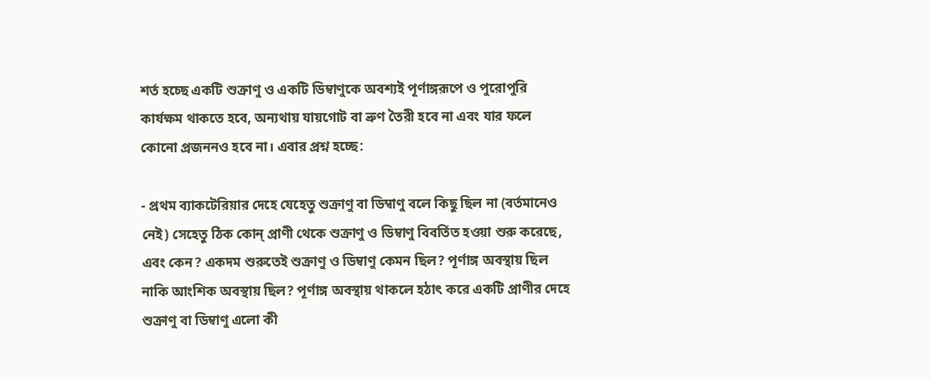শর্ত হচ্ছে একটি শুক্রাণু ও একটি ডিম্বাণুকে অবশ্যই পূর্ণাঙ্গরূপে ও পুরোপুরি কার্যক্ষম থাকতে হবে, অন্যথায় যায়গোট বা ভ্রুণ তৈরী হবে না এবং যার ফলে কোনো প্রজননও হবে না। এবার প্রশ্ন হচ্ছে:

- প্রথম ব্যাকটেরিয়ার দেহে যেহেতু শুক্রাণু বা ডিম্বাণু বলে কিছু ছিল না (বর্তমানেও নেই) সেহেতু ঠিক কোন্‌ প্রাণী থেকে শুক্রাণু ও ডিম্বাণু বিবর্তিত হওয়া শুরু করেছে, এবং কেন? একদম শুরুতেই শুক্রাণু ও ডিম্বাণু কেমন ছিল? পূর্ণাঙ্গ অবস্থায় ছিল নাকি আংশিক অবস্থায় ছিল? পূর্ণাঙ্গ অবস্থায় থাকলে হঠাৎ করে একটি প্রাণীর দেহে শুক্রাণু বা ডিম্বাণু এলো কী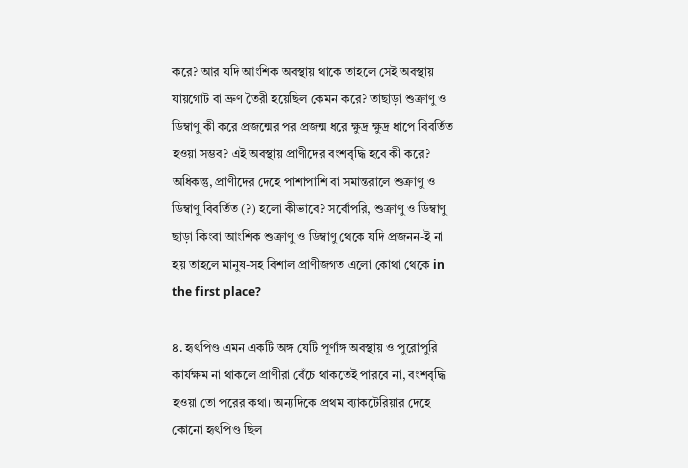করে? আর যদি আংশিক অবস্থায় থাকে তাহলে সেই অবস্থায় যায়গোট বা ভ্রুণ তৈরী হয়েছিল কেমন করে? তাছাড়া শুক্রাণু ও ডিম্বাণু কী করে প্রজন্মের পর প্রজন্ম ধরে ক্ষুদ্র ক্ষুদ্র ধাপে বিবর্তিত হওয়া সম্ভব? এই অবস্থায় প্রাণীদের বংশবৃদ্ধি হবে কী করে? অধিকন্তু, প্রাণীদের দেহে পাশাপাশি বা সমান্তরালে শুক্রাণু ও ডিম্বাণু বিবর্তিত (?) হলো কীভাবে? সর্বোপরি, শুক্রাণু ও ডিম্বাণু ছাড়া কিংবা আংশিক শুক্রাণু ও ডিম্বাণু থেকে যদি প্রজনন-ই না হয় তাহলে মানুষ-সহ বিশাল প্রাণীজগত এলো কোথা থেকে in the first place?

৪. হৃৎপিণ্ড এমন একটি অঙ্গ যেটি পূর্ণাঙ্গ অবস্থায় ও পুরোপুরি কার্যক্ষম না থাকলে প্রাণীরা বেঁচে থাকতেই পারবে না, বংশবৃদ্ধি হওয়া তো পরের কথা। অন্যদিকে প্রথম ব্যাকটেরিয়ার দেহে কোনো হৃৎপিণ্ড ছিল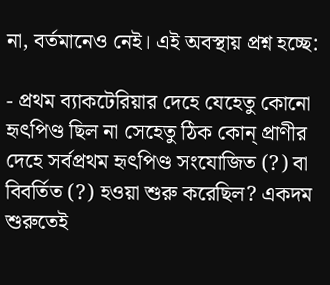না, বর্তমানেও নেই। এই অবস্থায় প্রশ্ন হচ্ছে:

- প্রথম ব্যাকটেরিয়ার দেহে যেহেতু কোনো হৃৎপিণ্ড ছিল না সেহেতু ঠিক কোন্‌ প্রাণীর দেহে সর্বপ্রথম হৃৎপিণ্ড সংযোজিত (?) বা বিবর্তিত (?) হওয়া শুরু করেছিল? একদম শুরুতেই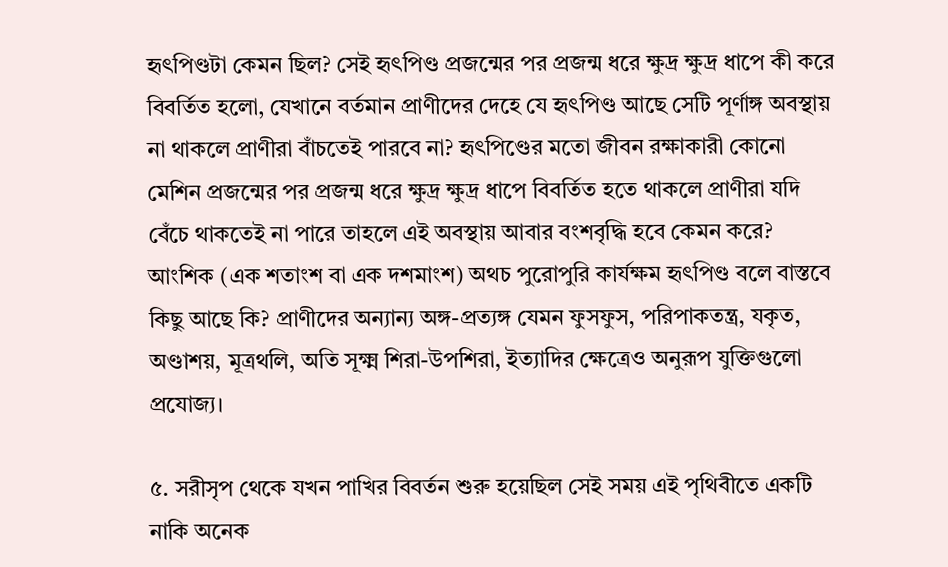হৃৎপিণ্ডটা কেমন ছিল? সেই হৃৎপিণ্ড প্রজন্মের পর প্রজন্ম ধরে ক্ষুদ্র ক্ষুদ্র ধাপে কী করে বিবর্তিত হলো, যেখানে বর্তমান প্রাণীদের দেহে যে হৃৎপিণ্ড আছে সেটি পূর্ণাঙ্গ অবস্থায় না থাকলে প্রাণীরা বাঁচতেই পারবে না? হৃৎপিণ্ডের মতো জীবন রক্ষাকারী কোনো মেশিন প্রজন্মের পর প্রজন্ম ধরে ক্ষুদ্র ক্ষুদ্র ধাপে বিবর্তিত হতে থাকলে প্রাণীরা যদি বেঁচে থাকতেই না পারে তাহলে এই অবস্থায় আবার বংশবৃদ্ধি হবে কেমন করে? আংশিক (এক শতাংশ বা এক দশমাংশ) অথচ পুরোপুরি কার্যক্ষম হৃৎপিণ্ড বলে বাস্তবে কিছু আছে কি? প্রাণীদের অন্যান্য অঙ্গ-প্রত্যঙ্গ যেমন ফুসফুস, পরিপাকতন্ত্র, যকৃত, অণ্ডাশয়, মূত্রথলি, অতি সূক্ষ্ম শিরা-উপশিরা, ইত্যাদির ক্ষেত্রেও অনুরূপ যুক্তিগুলো প্রযোজ্য।

৫. সরীসৃপ থেকে যখন পাখির বিবর্তন শুরু হয়েছিল সেই সময় এই পৃথিবীতে একটি নাকি অনেক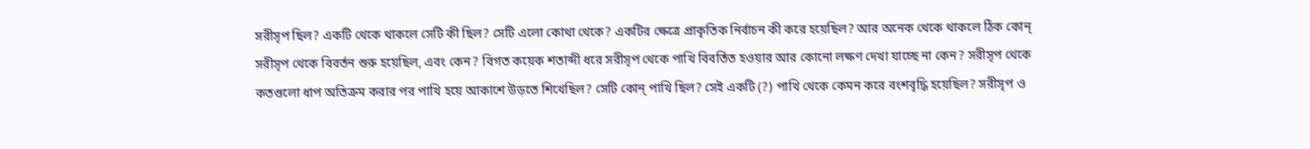সরীসৃপ ছিল? একটি থেকে থাকলে সেটি কী ছিল? সেটি এলো কোথা থেকে? একটির ক্ষেত্রে প্রাকৃতিক নির্বাচন কী করে হয়েছিল? আর অনেক থেকে থাকলে ঠিক কোন্‌ সরীসৃপ থেকে বিবর্তন শুরু হয়েছিল, এবং কেন? বিগত কয়েক শতাব্দী ধরে সরীসৃপ থেকে পাখি বিবর্তিত হওয়ার আর কোনো লক্ষণ দেখা যাচ্ছে না কেন? সরীসৃপ থেকে কতগুলো ধাপ অতিক্রম করার পর পাখি হয়ে আকাশে উড়তে শিখেছিল? সেটি কোন্‌ পাখি ছিল? সেই একটি (?) পাখি থেকে কেমন করে বংশবৃদ্ধি হয়েছিল? সরীসৃপ ও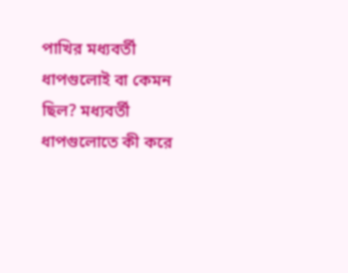পাখির মধ্যবর্তী ধাপগুলোই বা কেমন ছিল? মধ্যবর্তী ধাপগুলোতে কী করে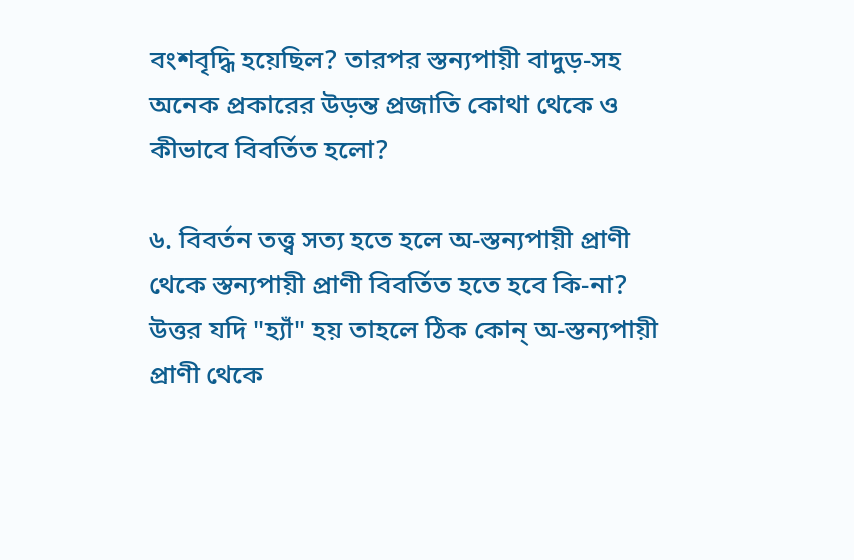বংশবৃদ্ধি হয়েছিল? তারপর স্তন্যপায়ী বাদুড়-সহ অনেক প্রকারের উড়ন্ত প্রজাতি কোথা থেকে ও কীভাবে বিবর্তিত হলো?

৬. বিবর্তন তত্ত্ব সত্য হতে হলে অ-স্তন্যপায়ী প্রাণী থেকে স্তন্যপায়ী প্রাণী বিবর্তিত হতে হবে কি-না? উত্তর যদি "হ্যাঁ" হয় তাহলে ঠিক কোন্‌ অ-স্তন্যপায়ী প্রাণী থেকে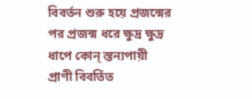বিবর্তন শুরু হয়ে প্রজন্মের পর প্রজন্ম ধরে ক্ষুদ্র ক্ষুদ্র ধাপে কোন্‌ স্তন্যপায়ী প্রাণী বিবর্তিত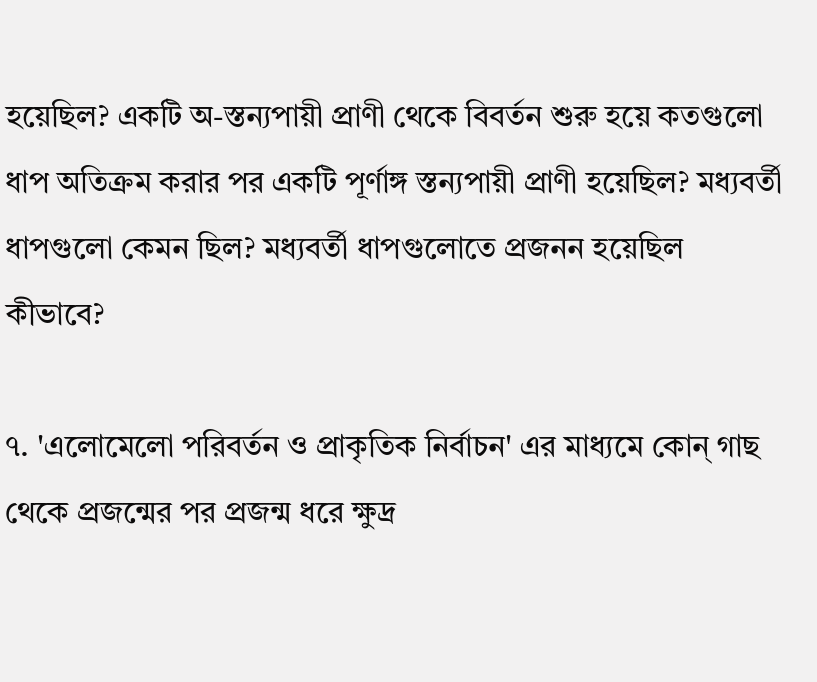হয়েছিল? একটি অ-স্তন্যপায়ী প্রাণী থেকে বিবর্তন শুরু হয়ে কতগুলো ধাপ অতিক্রম করার পর একটি পূর্ণাঙ্গ স্তন্যপায়ী প্রাণী হয়েছিল? মধ্যবর্তী ধাপগুলো কেমন ছিল? মধ্যবর্তী ধাপগুলোতে প্রজনন হয়েছিল কীভাবে?

৭. 'এলোমেলো পরিবর্তন ও প্রাকৃতিক নির্বাচন' এর মাধ্যমে কোন্‌ গাছ থেকে প্রজন্মের পর প্রজন্ম ধরে ক্ষুদ্র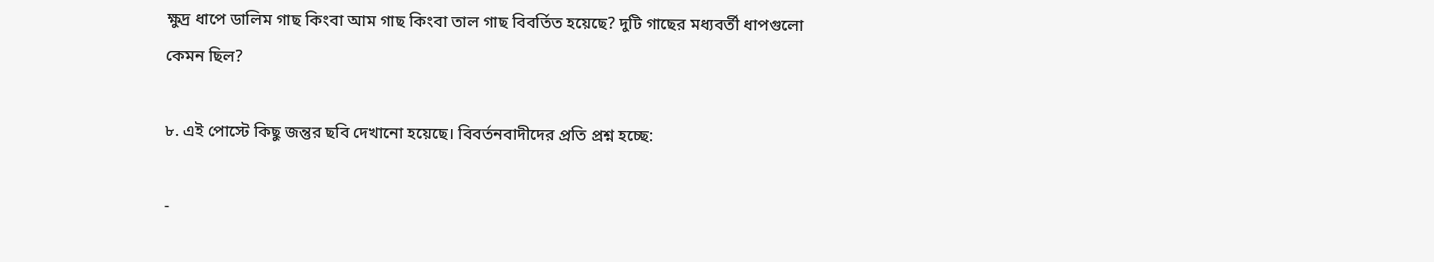ক্ষুদ্র ধাপে ডালিম গাছ কিংবা আম গাছ কিংবা তাল গাছ বিবর্তিত হয়েছে? দুটি গাছের মধ্যবর্তী ধাপগুলো কেমন ছিল?

৮. এই পোস্টে কিছু জন্তুর ছবি দেখানো হয়েছে। বিবর্তনবাদীদের প্রতি প্রশ্ন হচ্ছে:

-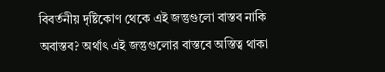বিবর্তনীয় দৃষ্টিকোণ থেকে এই জন্তুগুলো বাস্তব নাকি অবাস্তব? অর্থাৎ এই জন্তুগুলোর বাস্তবে অস্তিত্ব থাকা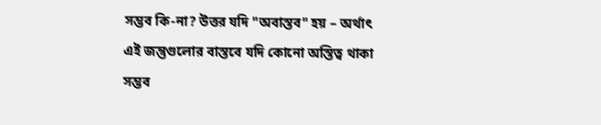সম্ভব কি-না? উত্তর যদি "অবাস্তব" হয় – অর্থাৎ এই জন্তুগুলোর বাস্তবে যদি কোনো অস্তিত্ব থাকা সম্ভব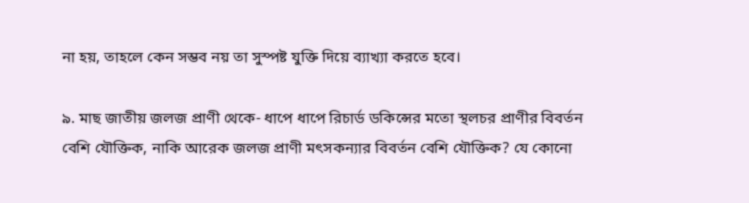না হয়, তাহলে কেন সম্ভব নয় তা সুস্পষ্ট যুক্তি দিয়ে ব্যাখ্যা করতে হবে।

৯. মাছ জাতীয় জলজ প্রাণী থেকে- ধাপে ধাপে রিচার্ড ডকিন্সের মতো স্থলচর প্রাণীর বিবর্তন বেশি যৌক্তিক, নাকি আরেক জলজ প্রাণী মৎসকন্যার বিবর্তন বেশি যৌক্তিক? যে কোনো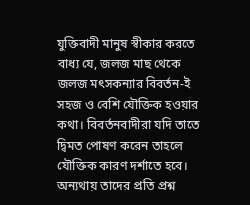যুক্তিবাদী মানুষ স্বীকার করতে বাধ্য যে, জলজ মাছ থেকে জলজ মৎসকন্যার বিবর্তন-ই সহজ ও বেশি যৌক্তিক হওয়ার কথা। বিবর্তনবাদীরা যদি তাতে দ্বিমত পোষণ করেন তাহলে যৌক্তিক কারণ দর্শাতে হবে। অন্যথায় তাদের প্রতি প্রশ্ন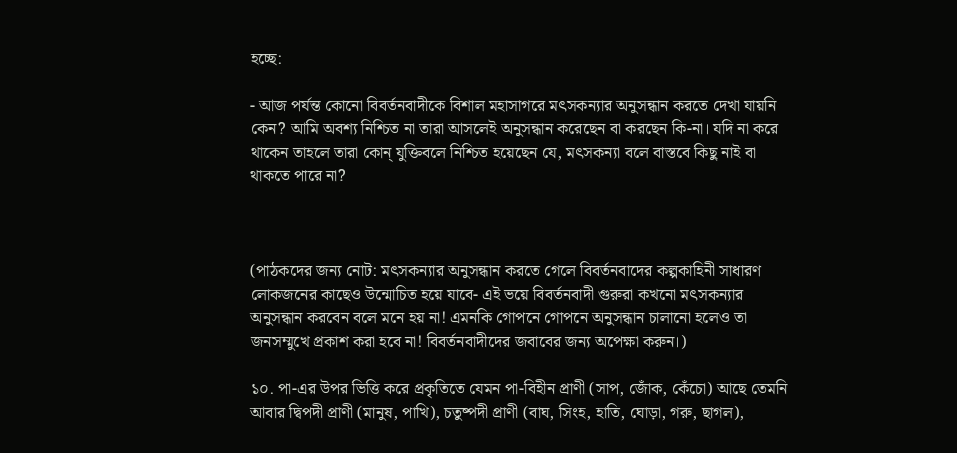হচ্ছে:

- আজ পর্যন্ত কোনো বিবর্তনবাদীকে বিশাল মহাসাগরে মৎসকন্যার অনুসন্ধান করতে দেখা যায়নি কেন? আমি অবশ্য নিশ্চিত না তারা আসলেই অনুসন্ধান করেছেন বা করছেন কি-না। যদি না করে থাকেন তাহলে তারা কোন্‌ যুক্তিবলে নিশ্চিত হয়েছেন যে, মৎসকন্যা বলে বাস্তবে কিছু নাই বা থাকতে পারে না?



(পাঠকদের জন্য নোট: মৎসকন্যার অনুসন্ধান করতে গেলে বিবর্তনবাদের কল্পকাহিনী সাধারণ লোকজনের কাছেও উন্মোচিত হয়ে যাবে- এই ভয়ে বিবর্তনবাদী গুরুরা কখনো মৎসকন্যার অনুসন্ধান করবেন বলে মনে হয় না! এমনকি গোপনে গোপনে অনুসন্ধান চালানো হলেও তা জনসম্মুখে প্রকাশ করা হবে না! বিবর্তনবাদীদের জবাবের জন্য অপেক্ষা করুন।)

১০. পা-এর উপর ভিত্তি করে প্রকৃতিতে যেমন পা-বিহীন প্রাণী (সাপ, জোঁক, কেঁচো) আছে তেমনি আবার দ্বিপদী প্রাণী (মানুষ, পাখি), চতুষ্পদী প্রাণী (বাঘ, সিংহ, হাতি, ঘোড়া, গরু, ছাগল),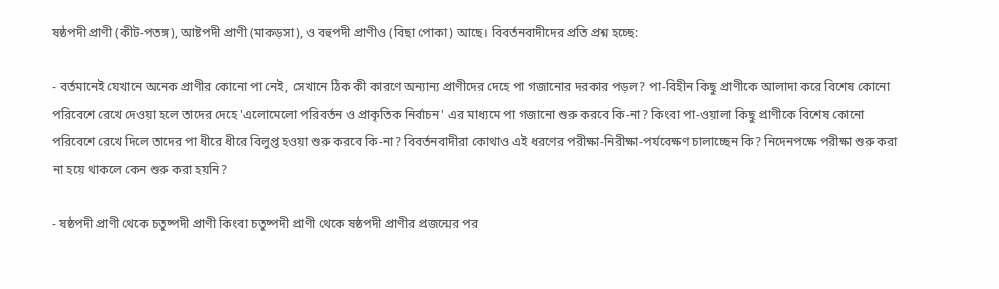ষষ্ঠপদী প্রাণী (কীট-পতঙ্গ), আষ্টপদী প্রাণী (মাকড়সা), ও বহুপদী প্রাণীও (বিছা পোকা) আছে। বিবর্তনবাদীদের প্রতি প্রশ্ন হচ্ছে:

- বর্তমানেই যেখানে অনেক প্রাণীর কোনো পা নেই, সেখানে ঠিক কী কারণে অন্যান্য প্রাণীদের দেহে পা গজানোর দরকার পড়ল? পা-বিহীন কিছু প্রাণীকে আলাদা করে বিশেষ কোনো পরিবেশে রেখে দেওয়া হলে তাদের দেহে 'এলোমেলো পরিবর্তন ও প্রাকৃতিক নির্বাচন' এর মাধ্যমে পা গজানো শুরু করবে কি-না? কিংবা পা-ওয়ালা কিছু প্রাণীকে বিশেষ কোনো পরিবেশে রেখে দিলে তাদের পা ধীরে ধীরে বিলুপ্ত হওয়া শুরু করবে কি-না? বিবর্তনবাদীরা কোথাও এই ধরণের পরীক্ষা-নিরীক্ষা-পর্যবেক্ষণ চালাচ্ছেন কি? নিদেনপক্ষে পরীক্ষা শুরু করা না হয়ে থাকলে কেন শুরু করা হয়নি?

- ষষ্ঠপদী প্রাণী থেকে চতুষ্পদী প্রাণী কিংবা চতুষ্পদী প্রাণী থেকে ষষ্ঠপদী প্রাণীর প্রজন্মের পর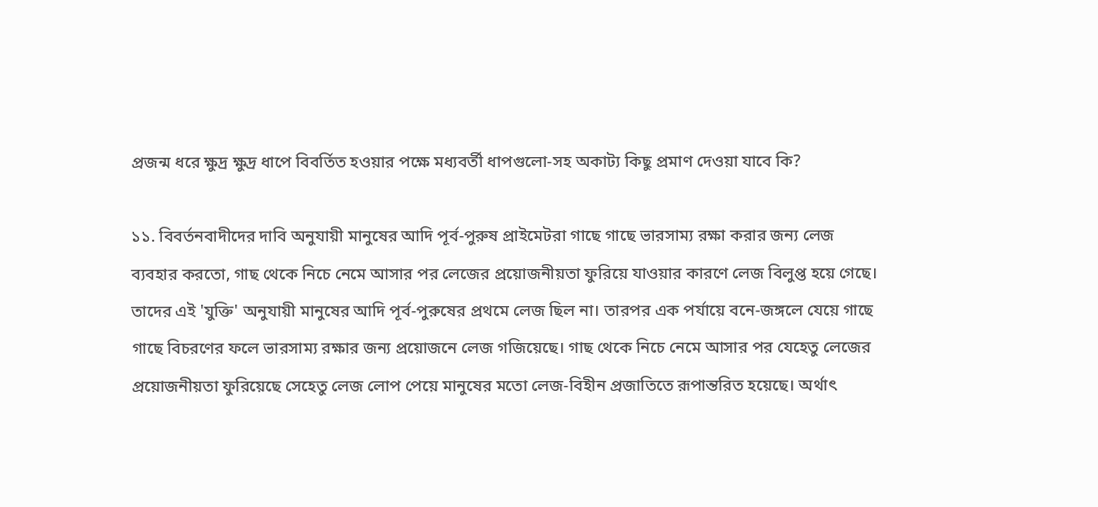প্রজন্ম ধরে ক্ষুদ্র ক্ষুদ্র ধাপে বিবর্তিত হওয়ার পক্ষে মধ্যবর্তী ধাপগুলো-সহ অকাট্য কিছু প্রমাণ দেওয়া যাবে কি?

১১. বিবর্তনবাদীদের দাবি অনুযায়ী মানুষের আদি পূর্ব-পুরুষ প্রাইমেটরা গাছে গাছে ভারসাম্য রক্ষা করার জন্য লেজ ব্যবহার করতো, গাছ থেকে নিচে নেমে আসার পর লেজের প্রয়োজনীয়তা ফুরিয়ে যাওয়ার কারণে লেজ বিলুপ্ত হয়ে গেছে। তাদের এই 'যুক্তি' অনুযায়ী মানুষের আদি পূর্ব-পুরুষের প্রথমে লেজ ছিল না। তারপর এক পর্যায়ে বনে-জঙ্গলে যেয়ে গাছে গাছে বিচরণের ফলে ভারসাম্য রক্ষার জন্য প্রয়োজনে লেজ গজিয়েছে। গাছ থেকে নিচে নেমে আসার পর যেহেতু লেজের প্রয়োজনীয়তা ফুরিয়েছে সেহেতু লেজ লোপ পেয়ে মানুষের মতো লেজ-বিহীন প্রজাতিতে রূপান্তরিত হয়েছে। অর্থাৎ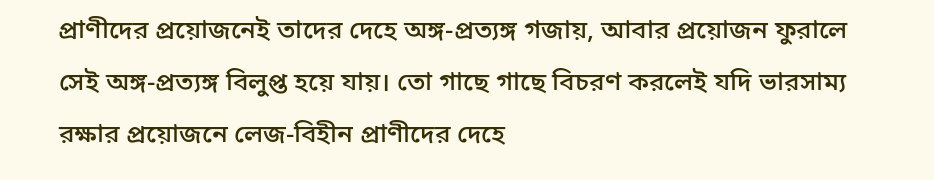প্রাণীদের প্রয়োজনেই তাদের দেহে অঙ্গ-প্রত্যঙ্গ গজায়, আবার প্রয়োজন ফুরালে সেই অঙ্গ-প্রত্যঙ্গ বিলুপ্ত হয়ে যায়। তো গাছে গাছে বিচরণ করলেই যদি ভারসাম্য রক্ষার প্রয়োজনে লেজ-বিহীন প্রাণীদের দেহে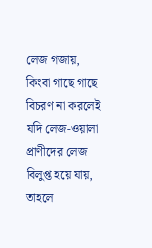লেজ গজায়, কিংবা গাছে গাছে বিচরণ না করলেই যদি লেজ-ওয়ালা প্রাণীদের লেজ বিলুপ্ত হয়ে যায়, তাহলে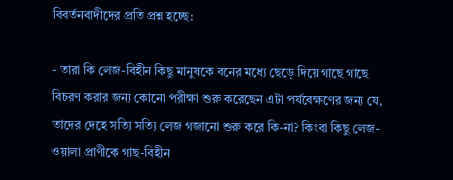বিবর্তনবাদীদের প্রতি প্রশ্ন হচ্ছে:

- তারা কি লেজ-বিহীন কিছু মানুষকে বনের মধ্যে ছেড়ে দিয়ে গাছে গাছে বিচরণ করার জন্য কোনো পরীক্ষা শুরু করেছেন এটা পর্যবেক্ষণের জন্য যে, তাদের দেহে সত্যি সত্যি লেজ গজানো শুরু করে কি-না? কিংবা কিছু লেজ-ওয়ালা প্রাণীকে গাছ-বিহীন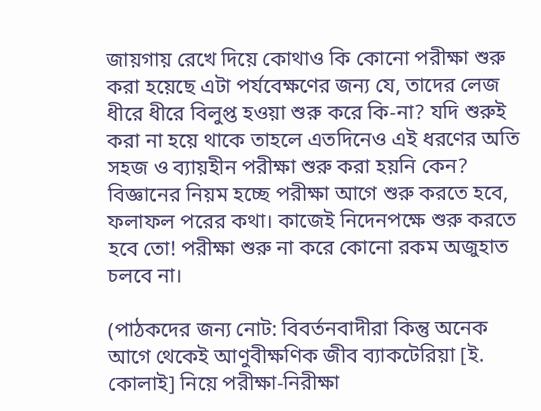জায়গায় রেখে দিয়ে কোথাও কি কোনো পরীক্ষা শুরু করা হয়েছে এটা পর্যবেক্ষণের জন্য যে, তাদের লেজ ধীরে ধীরে বিলুপ্ত হওয়া শুরু করে কি-না? যদি শুরুই করা না হয়ে থাকে তাহলে এতদিনেও এই ধরণের অতি সহজ ও ব্যায়হীন পরীক্ষা শুরু করা হয়নি কেন? বিজ্ঞানের নিয়ম হচ্ছে পরীক্ষা আগে শুরু করতে হবে, ফলাফল পরের কথা। কাজেই নিদেনপক্ষে শুরু করতে হবে তো! পরীক্ষা শুরু না করে কোনো রকম অজুহাত চলবে না।

(পাঠকদের জন্য নোট: বিবর্তনবাদীরা কিন্তু অনেক আগে থেকেই আণুবীক্ষণিক জীব ব্যাকটেরিয়া [ই. কোলাই] নিয়ে পরীক্ষা-নিরীক্ষা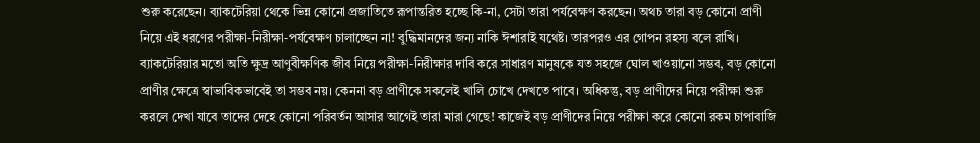শুরু করেছেন। ব্যাকটেরিয়া থেকে ভিন্ন কোনো প্রজাতিতে রূপান্তরিত হচ্ছে কি-না, সেটা তারা পর্যবেক্ষণ করছেন। অথচ তারা বড় কোনো প্রাণী নিয়ে এই ধরণের পরীক্ষা-নিরীক্ষা-পর্যবেক্ষণ চালাচ্ছেন না! বুদ্ধিমানদের জন্য নাকি ঈশারাই যথেষ্ট। তারপরও এর গোপন রহস্য বলে রাখি। ব্যাকটেরিয়ার মতো অতি ক্ষুদ্র আণুবীক্ষণিক জীব নিয়ে পরীক্ষা-নিরীক্ষার দাবি করে সাধারণ মানুষকে যত সহজে ঘোল খাওয়ানো সম্ভব, বড় কোনো প্রাণীর ক্ষেত্রে স্বাভাবিকভাবেই তা সম্ভব নয়। কেননা বড় প্রাণীকে সকলেই খালি চোখে দেখতে পাবে। অধিকন্তু, বড় প্রাণীদের নিয়ে পরীক্ষা শুরু করলে দেখা যাবে তাদের দেহে কোনো পরিবর্তন আসার আগেই তারা মারা গেছে! কাজেই বড় প্রাণীদের নিয়ে পরীক্ষা করে কোনো রকম চাপাবাজি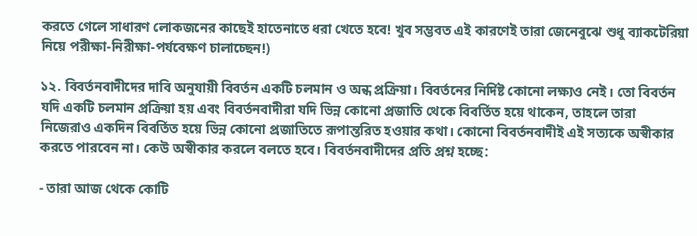করতে গেলে সাধারণ লোকজনের কাছেই হাতেনাতে ধরা খেতে হবে! খুব সম্ভবত এই কারণেই তারা জেনেবুঝে শুধু ব্যাকটেরিয়া নিয়ে পরীক্ষা-নিরীক্ষা-পর্যবেক্ষণ চালাচ্ছেন!)

১২. বিবর্তনবাদীদের দাবি অনুযায়ী বিবর্তন একটি চলমান ও অন্ধ প্রক্রিয়া। বিবর্তনের নির্দিষ্ট কোনো লক্ষ্যও নেই। তো বিবর্তন যদি একটি চলমান প্রক্রিয়া হয় এবং বিবর্তনবাদীরা যদি ভিন্ন কোনো প্রজাতি থেকে বিবর্তিত হয়ে থাকেন, তাহলে তারা নিজেরাও একদিন বিবর্তিত হয়ে ভিন্ন কোনো প্রজাতিতে রূপান্তরিত হওয়ার কথা। কোনো বিবর্তনবাদীই এই সত্যকে অস্বীকার করতে পারবেন না। কেউ অস্বীকার করলে বলতে হবে। বিবর্তনবাদীদের প্রতি প্রশ্ন হচ্ছে:

- তারা আজ থেকে কোটি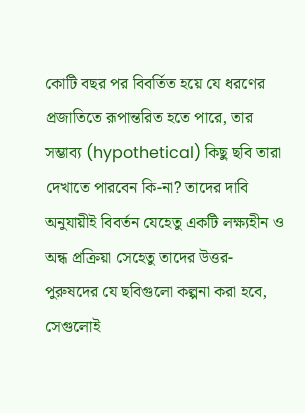কোটি বছর পর বিবর্তিত হয়ে যে ধরণের প্রজাতিতে রূপান্তরিত হতে পারে, তার সম্ভাব্য (hypothetical) কিছু ছবি তারা দেখাতে পারবেন কি-না? তাদের দাবি অনুযায়ীই বিবর্তন যেহেতু একটি লক্ষ্যহীন ও অন্ধ প্রক্রিয়া সেহেতু তাদের উত্তর-পুরুষদের যে ছবিগুলো কল্পনা করা হবে, সেগুলোই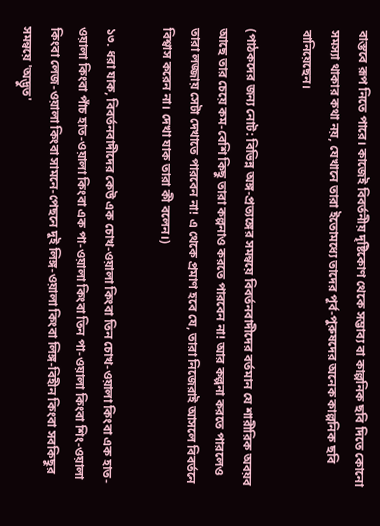বাস্তবে রূপ নিতে পারে। কাজেই বিবর্তনীয় দৃষ্টিকোণ থেকে সম্ভাব্য বা কাল্পনিক ছবি দিতে কোনো সমস্যা থাকার কথা নয়, যেখানে তারা ইতোমধ্যে তাদের পূর্ব-পুরুষদের অনেক কাল্পনিক ছবি বানিয়েছেন।

(পাঠকদের জন্য নোট: বিভিন্ন অঙ্গ-প্রত্যঙ্গের সমন্বয়ে বিবর্তনবাদীদের বর্তমান যে শারীরিক অবয়ব আছে তার চেয়ে কম-বেশি কিছু তারা কল্পনাও করতে পারবেন না! আর কল্পনা করতে পারলেও তারা লজ্জায় সেটা দেখাতে পারবেন না! এ থেকে প্রমাণ হবে যে, তারা নিজেরাই আসলে বিবর্তনে বিশ্বাস করেন না। দেখা যাক তারা কী বলেন।)

১৩. ধরা যাক, বিবর্তনবাদীদের কেউ এক চোখ-ওয়ালা কিংবা তিন চোখ-ওয়ালা কিংবা এক হাত-ওয়ালা কিংবা পাঁচ হাত-ওয়ালা কিংবা এক পা-ওয়ালা কিংবা তিন পা-ওয়ালা কিংবা শিং-ওয়ালা কিংবা লেজ-ওয়ালা কিংবা সামনে-পেছনে দুই লিঙ্গ-ওয়ালা কিংবা লিঙ্গ-বিহীন কিংবা সবকিছুর সমন্বয়ে 'অদ্ভুত'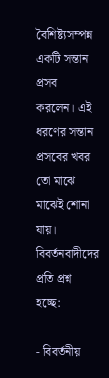বৈশিষ্ট্যসম্পন্ন একটি সন্তান প্রসব করলেন। এই ধরণের সন্তান প্রসবের খবর তো মাঝে মাঝেই শোনা যায়। বিবর্তনবাদীদের প্রতি প্রশ্ন হচ্ছে:

- বিবর্তনীয়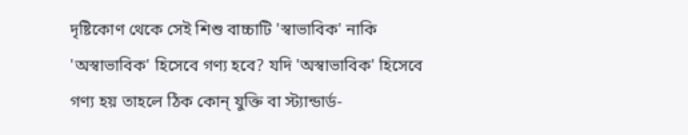দৃষ্টিকোণ থেকে সেই শিশু বাচ্চাটি 'স্বাভাবিক' নাকি 'অস্বাভাবিক' হিসেবে গণ্য হবে? যদি 'অস্বাভাবিক' হিসেবে গণ্য হয় তাহলে ঠিক কোন্‌ যুক্তি বা স্ট্যান্ডার্ড-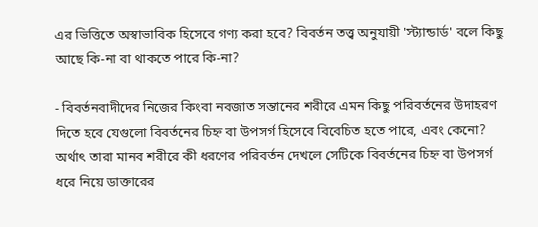এর ভিত্তিতে অস্বাভাবিক হিসেবে গণ্য করা হবে? বিবর্তন তত্ত্ব অনুযায়ী 'স্ট্যান্ডার্ড' বলে কিছু আছে কি-না বা থাকতে পারে কি-না?

- বিবর্তনবাদীদের নিজের কিংবা নবজাত সন্তানের শরীরে এমন কিছু পরিবর্তনের উদাহরণ দিতে হবে যেগুলো বিবর্তনের চিহ্ন বা উপসর্গ হিসেবে বিবেচিত হতে পারে, এবং কেনো? অর্থাৎ তারা মানব শরীরে কী ধরণের পরিবর্তন দেখলে সেটিকে বিবর্তনের চিহ্ন বা উপসর্গ ধরে নিয়ে ডাক্তারের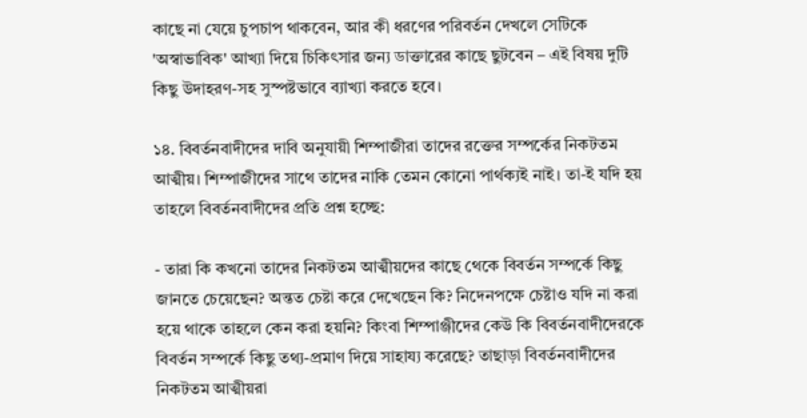কাছে না যেয়ে চুপচাপ থাকবেন, আর কী ধরণের পরিবর্তন দেখলে সেটিকে 'অস্বাভাবিক' আখ্যা দিয়ে চিকিৎসার জন্য ডাক্তারের কাছে ছুটবেন – এই বিষয় দুটি কিছু উদাহরণ-সহ সুস্পষ্টভাবে ব্যাখ্যা করতে হবে।

১৪. বিবর্তনবাদীদের দাবি অনুযায়ী শিম্পাজীরা তাদের রক্তের সম্পর্কের নিকটতম আত্মীয়। শিম্পাজীদের সাথে তাদের নাকি তেমন কোনো পার্থক্যই নাই। তা-ই যদি হয় তাহলে বিবর্তনবাদীদের প্রতি প্রশ্ন হচ্ছে:

- তারা কি কখনো তাদের নিকটতম আত্মীয়দের কাছে থেকে বিবর্তন সম্পর্কে কিছু জানতে চেয়েছেন? অন্তত চেষ্টা করে দেখেছেন কি? নিদেনপক্ষে চেষ্টাও যদি না করা হয়ে থাকে তাহলে কেন করা হয়নি? কিংবা শিম্পাঞ্জীদের কেউ কি বিবর্তনবাদীদেরকে বিবর্তন সম্পর্কে কিছু তথ্য-প্রমাণ দিয়ে সাহায্য করেছে? তাছাড়া বিবর্তনবাদীদের নিকটতম আত্মীয়রা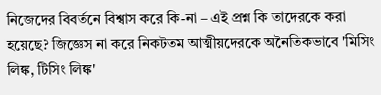নিজেদের বিবর্তনে বিশ্বাস করে কি-না – এই প্রশ্ন কি তাদেরকে করা হয়েছে? জিজ্ঞেস না করে নিকটতম আত্মীয়দেরকে অনৈতিকভাবে 'মিসিং লিঙ্ক, টিসিং লিঙ্ক'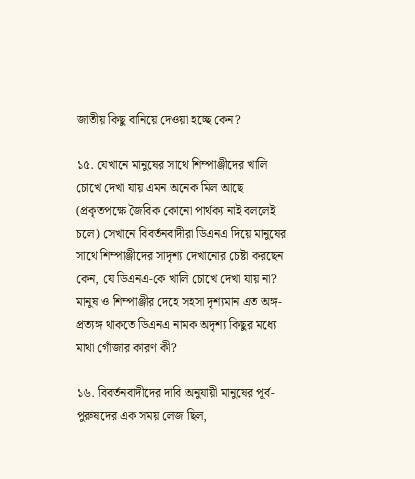জাতীয় কিছু বানিয়ে দেওয়া হচ্ছে কেন?

১৫. যেখানে মানুষের সাথে শিম্পাঞ্জীদের খালি চোখে দেখা যায় এমন অনেক মিল আছে (প্রকৃতপক্ষে জৈবিক কোনো পার্থক্য নাই বললেই চলে) সেখানে বিবর্তনবাদীরা ডিএনএ দিয়ে মানুষের সাথে শিম্পাঞ্জীদের সাদৃশ্য দেখানোর চেষ্টা করছেন কেন, যে ডিএনএ-কে খালি চোখে দেখা যায় না? মানুষ ও শিম্পাঞ্জীর দেহে সহসা দৃশ্যমান এত অঙ্গ-প্রত্যঙ্গ থাকতে ডিএনএ নামক অদৃশ্য কিছুর মধ্যে মাথা গোঁজার কারণ কী?

১৬. বিবর্তনবাদীদের দাবি অনুযায়ী মানুষের পূর্ব-পুরুষদের এক সময় লেজ ছিল,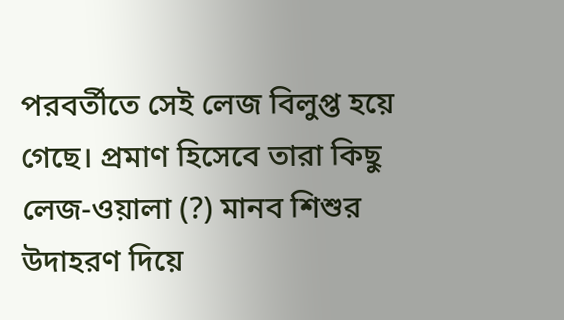পরবর্তীতে সেই লেজ বিলুপ্ত হয়ে গেছে। প্রমাণ হিসেবে তারা কিছু লেজ-ওয়ালা (?) মানব শিশুর উদাহরণ দিয়ে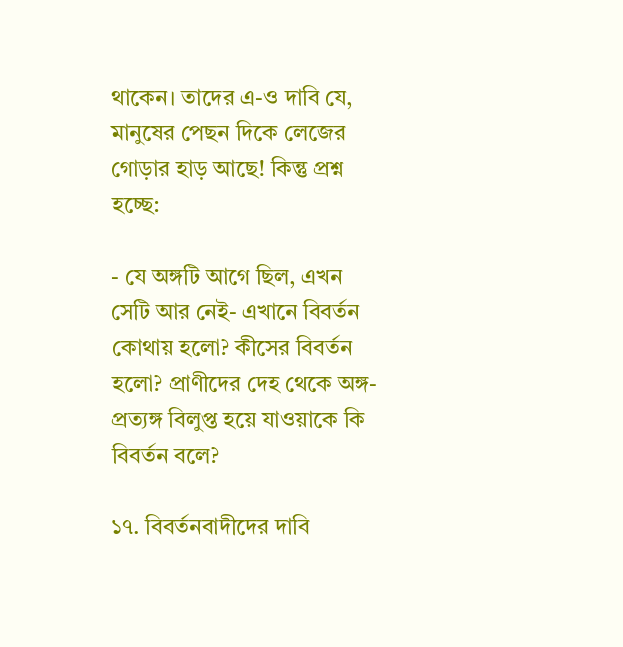থাকেন। তাদের এ-ও দাবি যে, মানুষের পেছন দিকে লেজের গোড়ার হাড় আছে! কিন্তু প্রশ্ন হচ্ছে:

- যে অঙ্গটি আগে ছিল, এখন সেটি আর নেই- এখানে বিবর্তন কোথায় হলো? কীসের বিবর্তন হলো? প্রাণীদের দেহ থেকে অঙ্গ-প্রত্যঙ্গ বিলুপ্ত হয়ে যাওয়াকে কি বিবর্তন বলে?

১৭. বিবর্তনবাদীদের দাবি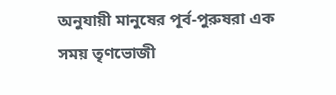অনুযায়ী মানুষের পূর্ব-পুরুষরা এক সময় তৃণভোজী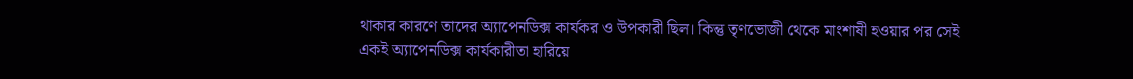থাকার কারণে তাদের অ্যাপেনডিক্স কার্যকর ও উপকারী ছিল। কিন্তু তৃণভোজী থেকে মাংশাষী হওয়ার পর সেই একই অ্যাপেনডিক্স কার্যকারীতা হারিয়ে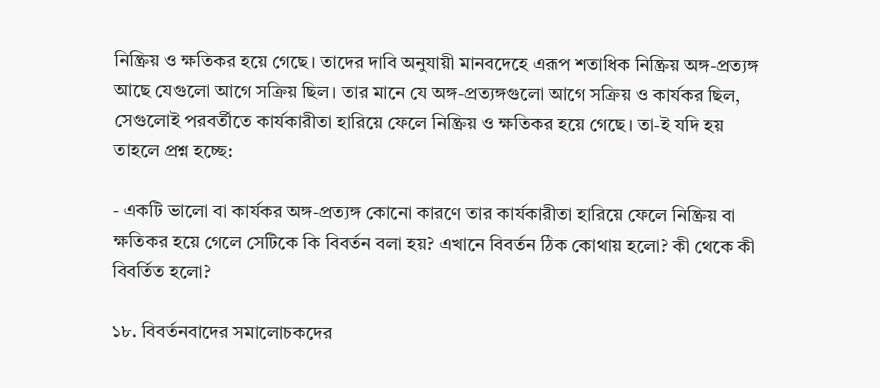নিষ্ক্রিয় ও ক্ষতিকর হয়ে গেছে। তাদের দাবি অনুযায়ী মানবদেহে এরূপ শতাধিক নিষ্ক্রিয় অঙ্গ-প্রত্যঙ্গ আছে যেগুলো আগে সক্রিয় ছিল। তার মানে যে অঙ্গ-প্রত্যঙ্গগুলো আগে সক্রিয় ও কার্যকর ছিল, সেগুলোই পরবর্তীতে কার্যকারীতা হারিয়ে ফেলে নিষ্ক্রিয় ও ক্ষতিকর হয়ে গেছে। তা-ই যদি হয় তাহলে প্রশ্ন হচ্ছে:

- একটি ভালো বা কার্যকর অঙ্গ-প্রত্যঙ্গ কোনো কারণে তার কার্যকারীতা হারিয়ে ফেলে নিষ্ক্রিয় বা ক্ষতিকর হয়ে গেলে সেটিকে কি বিবর্তন বলা হয়? এখানে বিবর্তন ঠিক কোথায় হলো? কী থেকে কী বিবর্তিত হলো?

১৮. বিবর্তনবাদের সমালোচকদের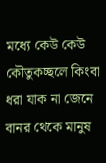মধ্যে কেউ কেউ কৌতুকচ্ছলে কিংবা ধরা যাক না জেনে বানর থেকে মানুষ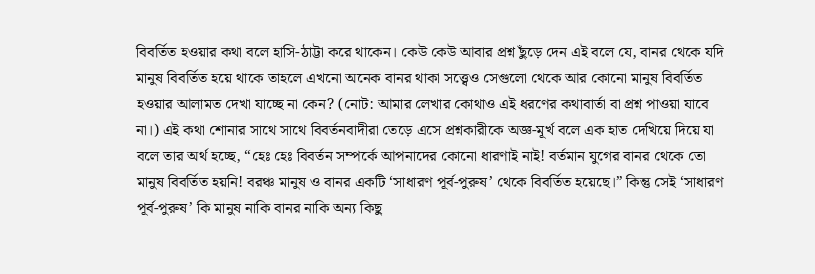বিবর্তিত হওয়ার কথা বলে হাসি-ঠাট্টা করে থাকেন। কেউ কেউ আবার প্রশ্ন ছুঁড়ে দেন এই বলে যে, বানর থেকে যদি মানুষ বিবর্তিত হয়ে থাকে তাহলে এখনো অনেক বানর থাকা সত্ত্বেও সেগুলো থেকে আর কোনো মানুষ বিবর্তিত হওয়ার আলামত দেখা যাচ্ছে না কেন? (নোট: আমার লেখার কোথাও এই ধরণের কথাবার্তা বা প্রশ্ন পাওয়া যাবে না।) এই কথা শোনার সাথে সাথে বিবর্তনবাদীরা তেড়ে এসে প্রশ্নকারীকে অজ্ঞ-মূর্খ বলে এক হাত দেখিয়ে দিয়ে যা বলে তার অর্থ হচ্ছে, “হেঃ হেঃ বিবর্তন সম্পর্কে আপনাদের কোনো ধারণাই নাই! বর্তমান যুগের বানর থেকে তো মানুষ বিবর্তিত হয়নি! বরঞ্চ মানুষ ও বানর একটি ‘সাধারণ পূর্ব-পুরুষ’ থেকে বিবর্তিত হয়েছে।” কিন্তু সেই ‘সাধারণ পূর্ব-পুরুষ’ কি মানুষ নাকি বানর নাকি অন্য কিছু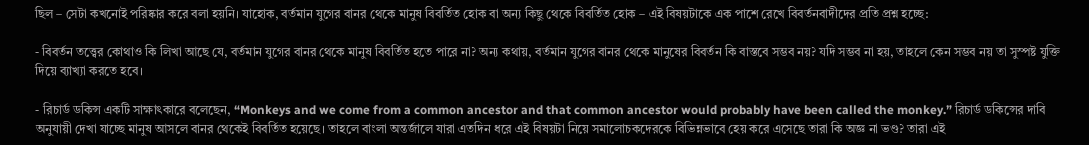ছিল – সেটা কখনোই পরিষ্কার করে বলা হয়নি। যাহোক, বর্তমান যুগের বানর থেকে মানুষ বিবর্তিত হোক বা অন্য কিছু থেকে বিবর্তিত হোক – এই বিষয়টাকে এক পাশে রেখে বিবর্তনবাদীদের প্রতি প্রশ্ন হচ্ছে:

- বিবর্তন তত্ত্বের কোথাও কি লিখা আছে যে, বর্তমান যুগের বানর থেকে মানুষ বিবর্তিত হতে পারে না? অন্য কথায়, বর্তমান যুগের বানর থেকে মানুষের বিবর্তন কি বাস্তবে সম্ভব নয়? যদি সম্ভব না হয়, তাহলে কেন সম্ভব নয় তা সুস্পষ্ট যুক্তি দিয়ে ব্যাখ্যা করতে হবে।

- রিচার্ড ডকিন্স একটি সাক্ষাৎকারে বলেছেন, “Monkeys and we come from a common ancestor and that common ancestor would probably have been called the monkey.” রিচার্ড ডকিন্সের দাবি অনুযায়ী দেখা যাচ্ছে মানুষ আসলে বানর থেকেই বিবর্তিত হয়েছে। তাহলে বাংলা অন্তর্জালে যারা এতদিন ধরে এই বিষয়টা নিয়ে সমালোচকদেরকে বিভিন্নভাবে হেয় করে এসেছে তারা কি অজ্ঞ না ভণ্ড? তারা এই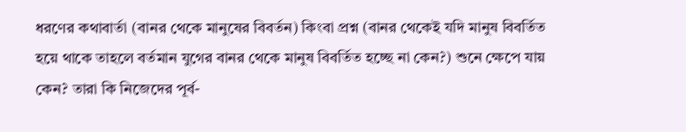ধরণের কথাবার্তা (বানর থেকে মানুষের বিবর্তন) কিংবা প্রশ্ন (বানর থেকেই যদি মানুষ বিবর্তিত হয়ে থাকে তাহলে বর্তমান যুগের বানর থেকে মানুষ বিবর্তিত হচ্ছে না কেন?) শুনে ক্ষেপে যায় কেন? তারা কি নিজেদের পূর্ব-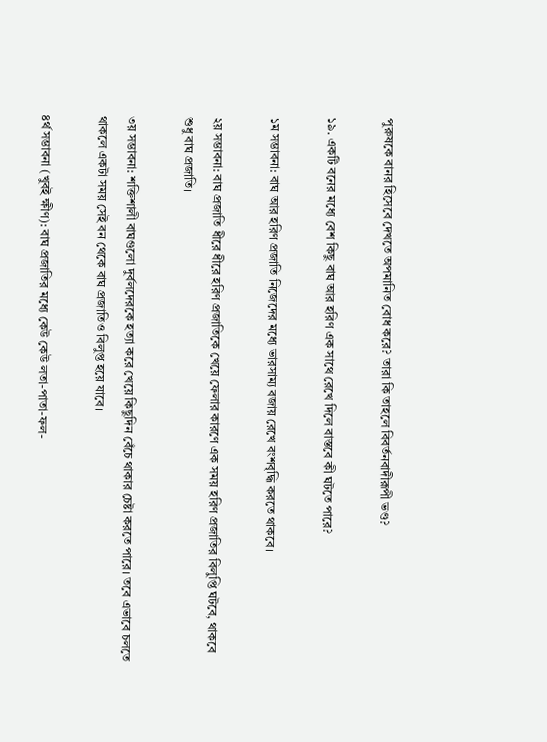পুরুষকে বানর হিসেবে দেখতে অপমানিত বোধ করে? তারা কি তাহলে বিবর্তনবাদীরূপী ভণ্ড?

১৯. একটি বনের মধ্যে বেশ কিছু বাঘ আর হরিণ এক সাথে রেখে দিলে বাস্তবে কী ঘটতে পারে?

১ম সম্ভাবনা: বাঘ আর হরিণ প্রজাতি নিজেদের মধ্যে ভারসাম্য বজায় রেখে বংশবৃদ্ধি করতে থাকবে।

২য় সম্ভাবনা: বাঘ প্রজাতি ধীরে ধীরে হরিণ প্রজাতিকে খেয়ে ফেলার কারণে এক সময় হরিণ প্রজাতির বিলুপ্তি ঘটবে, থাকবে শুধু বাঘ প্রজাতি।

৩য় সম্ভাবনা: শক্তিশালী বাঘগুলো দুর্বলদেরকে হত্যা করে খেয়ে কিছুদিন বেঁচে থাকার চেষ্টা করতে পারে। তবে এভাবে চলতে থাকলে একটা সময় সেই বন থেকে বাঘ প্রজাতিও বিলুপ্ত হয়ে যাবে।

৪র্থ সম্ভাবনা (খুবই ক্ষীণ): বাঘ প্রজাতির মধ্যে কেউ কেউ লতা-পাতা-ফল-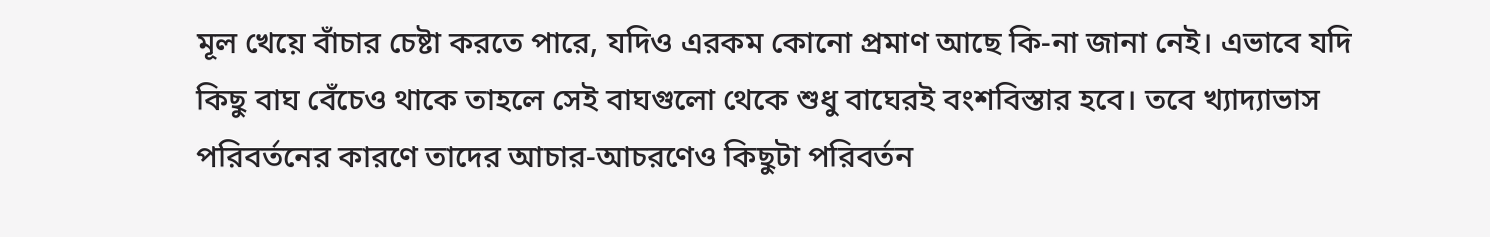মূল খেয়ে বাঁচার চেষ্টা করতে পারে, যদিও এরকম কোনো প্রমাণ আছে কি-না জানা নেই। এভাবে যদি কিছু বাঘ বেঁচেও থাকে তাহলে সেই বাঘগুলো থেকে শুধু বাঘেরই বংশবিস্তার হবে। তবে খ্যাদ্যাভাস পরিবর্তনের কারণে তাদের আচার-আচরণেও কিছুটা পরিবর্তন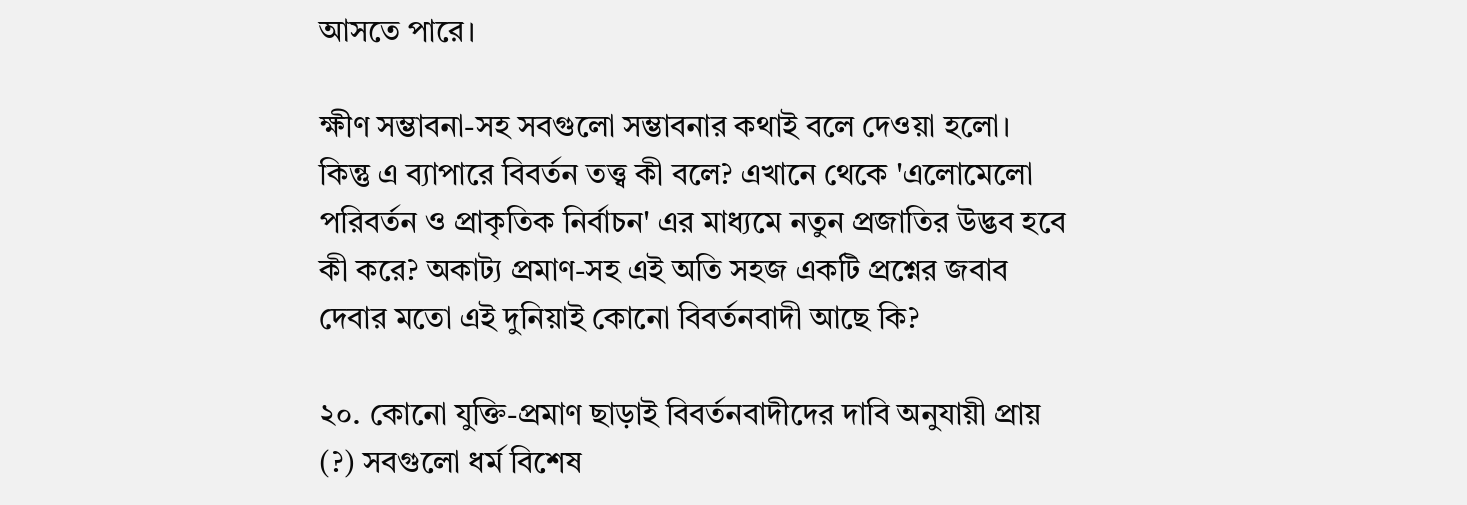আসতে পারে।

ক্ষীণ সম্ভাবনা-সহ সবগুলো সম্ভাবনার কথাই বলে দেওয়া হলো। কিন্তু এ ব্যাপারে বিবর্তন তত্ত্ব কী বলে? এখানে থেকে 'এলোমেলো পরিবর্তন ও প্রাকৃতিক নির্বাচন' এর মাধ্যমে নতুন প্রজাতির উদ্ভব হবে কী করে? অকাট্য প্রমাণ-সহ এই অতি সহজ একটি প্রশ্নের জবাব দেবার মতো এই দুনিয়াই কোনো বিবর্তনবাদী আছে কি?

২০. কোনো যুক্তি-প্রমাণ ছাড়াই বিবর্তনবাদীদের দাবি অনুযায়ী প্রায় (?) সবগুলো ধর্ম বিশেষ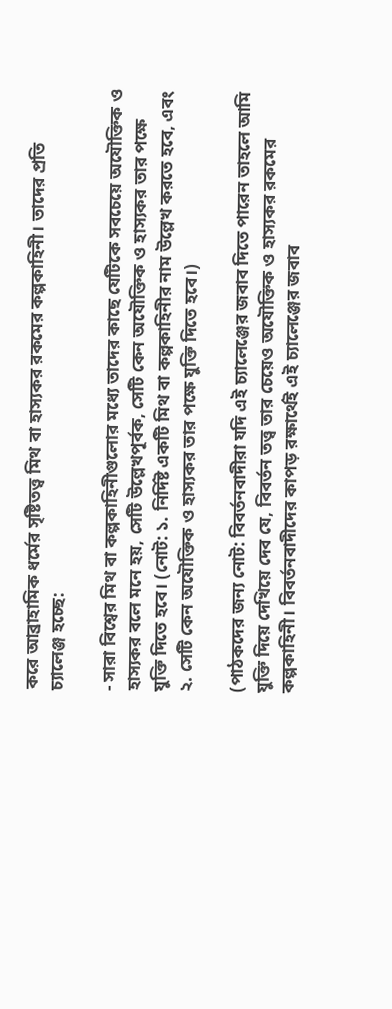করে আব্রাহামিক ধর্মের সৃষ্টিতত্ত্ব মিথ বা হাস্যকর রকমের কল্পকাহিনী। তাদের প্রতি চ্যালেঞ্জ হচ্ছে:

- সারা বিশ্বের মিথ বা কল্পকাহিনীগুলোর মধ্যে তাদের কাছে যেটিকে সবচেয়ে অযৌক্তিক ও হাস্যকর বলে মনে হয়, সেটি উল্লেখপূর্বক, সেটি কেন অযৌক্তিক ও হাস্যকর তার পক্ষে যুক্তি দিতে হবে। (নোট: ১. নির্দিষ্ট একটি মিথ বা কল্পকাহিনীর নাম উল্লেখ করতে হবে, এবং ২. সেটি কেন অযৌক্তিক ও হাস্যকর তার পক্ষে যুক্তি দিতে হবে।)

(পাঠকদের জন্য নোট: বিবর্তনবাদীরা যদি এই চ্যালেঞ্জের জবাব দিতে পারেন তাহলে আমি যুক্তি দিয়ে দেখিয়ে দেব যে, বিবর্তন তত্ত্ব তার চেয়েও অযৌক্তিক ও হাস্যকর রকমের কল্পকাহিনী। বিবর্তনবাদীদের কাপড় রক্ষার্থেই এই চ্যালেঞ্জের জবাব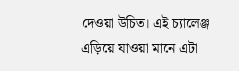দেওয়া উচিত। এই চ্যালেঞ্জ এড়িয়ে যাওয়া মানে এটা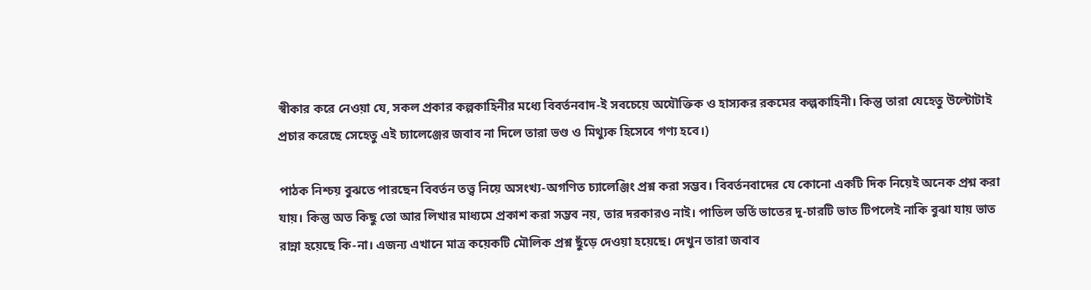স্বীকার করে নেওয়া যে, সকল প্রকার কল্পকাহিনীর মধ্যে বিবর্তনবাদ-ই সবচেয়ে অযৌক্তিক ও হাস্যকর রকমের কল্পকাহিনী। কিন্তু তারা যেহেতু উল্টোটাই প্রচার করেছে সেহেতু এই চ্যালেঞ্জের জবাব না দিলে তারা ভণ্ড ও মিথ্যুক হিসেবে গণ্য হবে।)

পাঠক নিশ্চয় বুঝতে পারছেন বিবর্তন তত্ত্ব নিয়ে অসংখ্য-অগণিত চ্যালেঞ্জিং প্রশ্ন করা সম্ভব। বিবর্তনবাদের যে কোনো একটি দিক নিয়েই অনেক প্রশ্ন করা যায়। কিন্তু অত কিছু তো আর লিখার মাধ্যমে প্রকাশ করা সম্ভব নয়, তার দরকারও নাই। পাতিল ভর্তি ভাতের দু-চারটি ভাত টিপলেই নাকি বুঝা যায় ভাত রান্না হয়েছে কি-না। এজন্য এখানে মাত্র কয়েকটি মৌলিক প্রশ্ন ছুঁড়ে দেওয়া হয়েছে। দেখুন তারা জবাব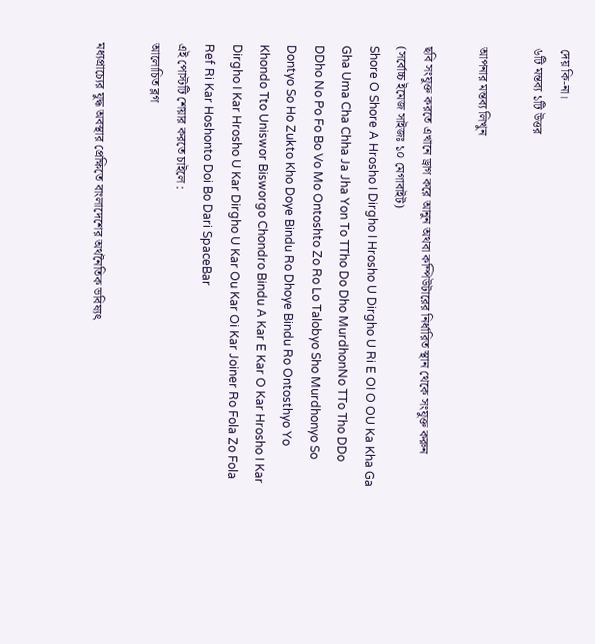দেয় কি-না।
৬টি মন্তব্য ১টি উত্তর

আপনার মন্তব্য লিখুন

ছবি সংযুক্ত করতে এখানে ড্রাগ করে আনুন অথবা কম্পিউটারের নির্ধারিত স্থান থেকে সংযুক্ত করুন (সর্বোচ্চ ইমেজ সাইজঃ ১০ মেগাবাইট)
Shore O Shore A Hrosho I Dirgho I Hrosho U Dirgho U Ri E OI O OU Ka Kha Ga Gha Uma Cha Chha Ja Jha Yon To TTho Do Dho MurdhonNo TTo Tho DDo DDho No Po Fo Bo Vo Mo Ontoshto Zo Ro Lo Talobyo Sho Murdhonyo So Dontyo So Ho Zukto Kho Doye Bindu Ro Dhoye Bindu Ro Ontosthyo Yo Khondo Tto Uniswor Bisworgo Chondro Bindu A Kar E Kar O Kar Hrosho I Kar Dirgho I Kar Hrosho U Kar Dirgho U Kar Ou Kar Oi Kar Joiner Ro Fola Zo Fola Ref Ri Kar Hoshonto Doi Bo Dari SpaceBar
এই পোস্টটি শেয়ার করতে চাইলে :
আলোচিত ব্লগ

মধ্যপ্রাচ্যের যুদ্ধ অবস্থার প্রেক্ষিতে বাংলাদেশের অর্থনৈতিক ভবিষ্যৎ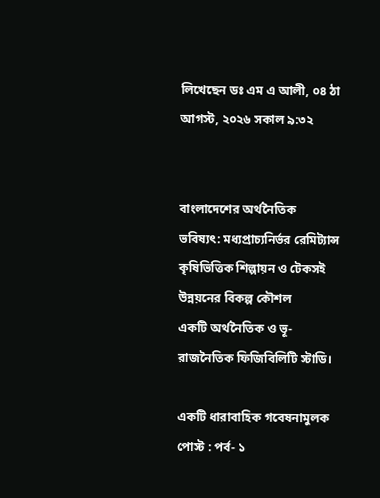লিখেছেন ডঃ এম এ আলী, ০৪ ঠা আগস্ট, ২০২৬ সকাল ৯:৩২


বাংলাদেশের অর্থনৈতিক ভবিষ্যৎ: মধ্যপ্রাচ্যনির্ভর রেমিট্যান্স কৃষিভিত্তিক শিল্পায়ন ও টেকসই উন্নয়নের বিকল্প কৌশল
একটি অর্থনৈতিক ও ভূ-রাজনৈতিক ফিজিবিলিটি স্টাডি।

একটি ধারাবাহিক গবেষনামুলক পোস্ট : পর্ব- ১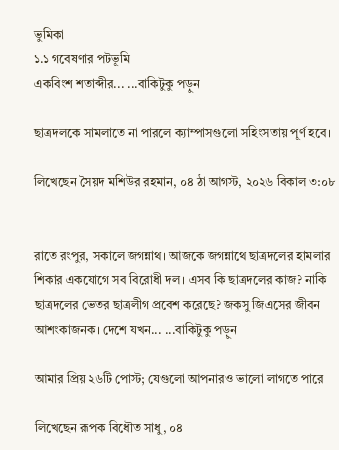ভুমিকা
১.১ গবেষণার পটভূমি
একবিংশ শতাব্দীর... ...বাকিটুকু পড়ুন

ছাত্রদলকে সামলাতে না পারলে ক্যাম্পাসগুলো সহিংসতায় পূর্ণ হবে।

লিখেছেন সৈয়দ মশিউর রহমান, ০৪ ঠা আগস্ট, ২০২৬ বিকাল ৩:০৮


রাতে রংপুর, সকালে জগন্নাথ। আজকে জগন্নাথে ছাত্রদলের হামলার শিকার একযোগে সব বিরোধী দল। এসব কি ছাত্রদলের কাজ? নাকি ছাত্রদলের ভেতর ছাত্রলীগ প্রবেশ করেছে? জকসু জিএসের জীবন আশংকাজনক। দেশে যখন... ...বাকিটুকু পড়ুন

আমার প্রিয় ২৬টি পোস্ট; যেগুলো আপনারও ভালো লাগতে পারে

লিখেছেন রূপক বিধৌত সাধু, ০৪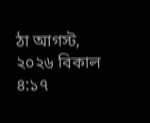ঠা আগস্ট, ২০২৬ বিকাল ৪:১৭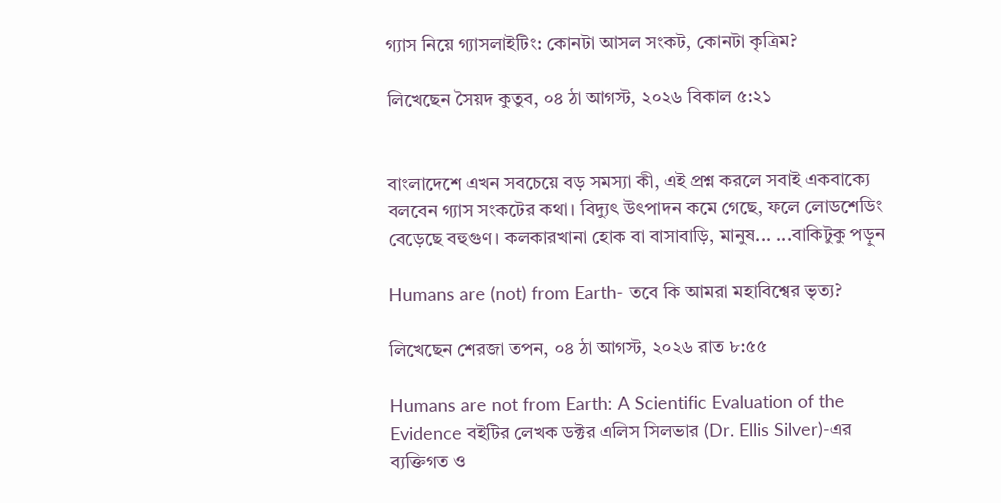গ্যাস নিয়ে গ্যাসলাইটিং: কোনটা আসল সংকট, কোনটা কৃত্রিম?

লিখেছেন সৈয়দ কুতুব, ০৪ ঠা আগস্ট, ২০২৬ বিকাল ৫:২১


বাংলাদেশে এখন সবচেয়ে বড় সমস্যা কী, এই প্রশ্ন করলে সবাই একবাক্যে বলবেন গ্যাস সংকটের কথা। বিদ্যুৎ উৎপাদন কমে গেছে, ফলে লোডশেডিং বেড়েছে বহুগুণ। কলকারখানা হোক বা বাসাবাড়ি, মানুষ... ...বাকিটুকু পড়ুন

Humans are (not) from Earth- তবে কি আমরা মহাবিশ্বের ভৃত্য?

লিখেছেন শেরজা তপন, ০৪ ঠা আগস্ট, ২০২৬ রাত ৮:৫৫

Humans are not from Earth: A Scientific Evaluation of the Evidence বইটির লেখক ডক্টর এলিস সিলভার (Dr. Ellis Silver)-এর ব্যক্তিগত ও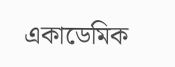একাডেমিক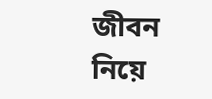জীবন নিয়ে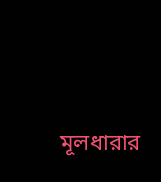মূলধারার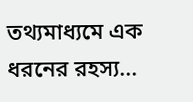তথ্যমাধ্যমে এক ধরনের রহস্য...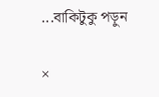...বাকিটুকু পড়ুন

×